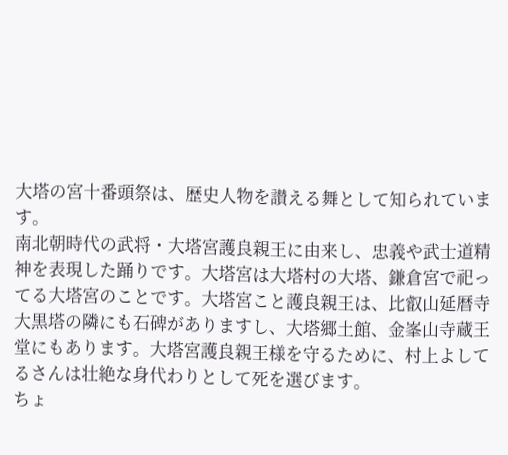大塔の宮十番頭祭は、歴史人物を讃える舞として知られています。
南北朝時代の武将・大塔宮護良親王に由来し、忠義や武士道精神を表現した踊りです。大塔宮は大塔村の大塔、鎌倉宮で祀ってる大塔宮のことです。大塔宮こと護良親王は、比叡山延暦寺大黒塔の隣にも石碑がありますし、大塔郷土館、金峯山寺蔵王堂にもあります。大塔宮護良親王様を守るために、村上よしてるさんは壮絶な身代わりとして死を選びます。
ちょ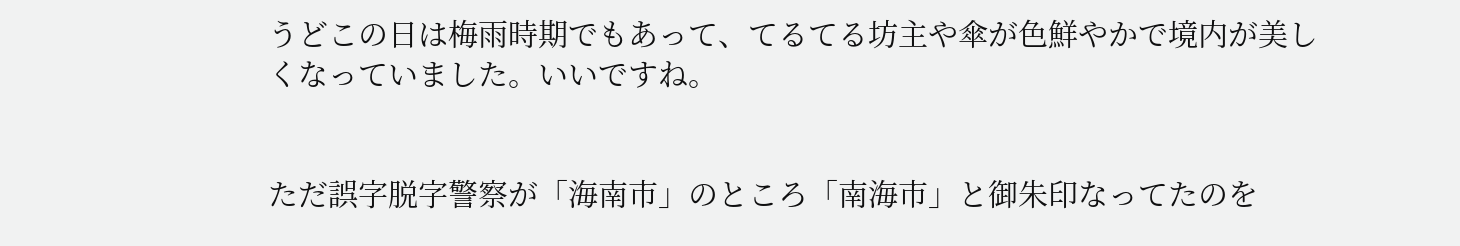うどこの日は梅雨時期でもあって、てるてる坊主や傘が色鮮やかで境内が美しくなっていました。いいですね。


ただ誤字脱字警察が「海南市」のところ「南海市」と御朱印なってたのを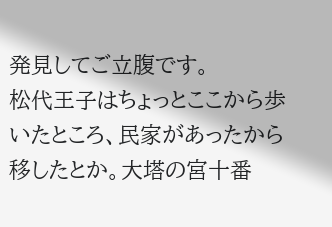発見してご立腹です。
松代王子はちょっとここから歩いたところ、民家があったから移したとか。大塔の宮十番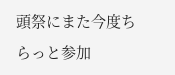頭祭にまた今度ちらっと参加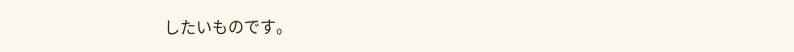したいものです。